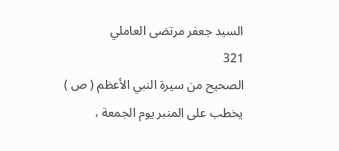السيد جعفر مرتضى العاملي
321
الصحيح من سيرة النبي الأعظم ( ص )
يخطب على المنبر يوم الجمعة ،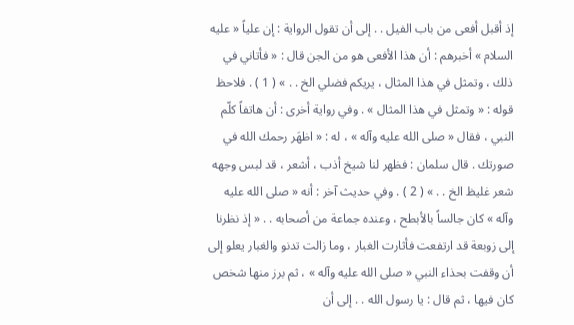إذ أقبل أفعى من باب الفيل . . إلى أن تقول الرواية : إن علياً « عليه السلام » أخبرهم : أن هذا الأفعى هو من الجن قال : « فأتاني في ذلك ، وتمثل في هذا المثال ، يريكم فضلي الخ . . » ( 1 ) . فلاحظ قوله : « وتمثل في هذا المثال » . وفي رواية أخرى : أن هاتفاً كلّم النبي ، فقال « صلى الله عليه وآله » ، له : « اظهَر رحمك الله في صورتك . قال سلمان : فظهر لنا شيخ أذب ، أشعر ، قد لبس وجهه شعر غليظ الخ . . » ( 2 ) . وفي حديث آخر : أنه « صلى الله عليه وآله » كان جالساً بالأبطح ، وعنده جماعة من أصحابه . . « إذ نظرنا إلى زوبعة قد ارتفعت فأثارت الغبار ، وما زالت تدنو والغبار يعلو إلى أن وقفت بحذاء النبي « صلى الله عليه وآله » ، ثم برز منها شخص كان فيها ، ثم قال : يا رسول الله . . إلى أن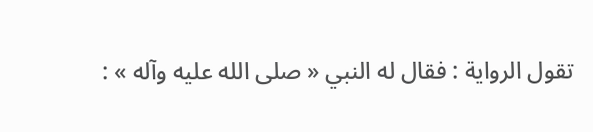تقول الرواية : فقال له النبي « صلى الله عليه وآله » :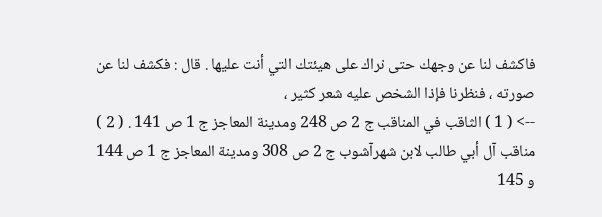فاكشف لنا عن وجهك حتى نراك على هيئتك التي أنت عليها . قال : فكشف لنا عن صورته ، فنظرنا فإذا الشخص عليه شعر كثير ،
--> ( 1 ) الثاقب في المناقب ج 2 ص 248 ومدينة المعاجز ج 1 ص 141 . ( 2 ) مناقب آل أبي طالب لابن شهرآشوب ج 2 ص 308 ومدينة المعاجز ج 1 ص 144 و 145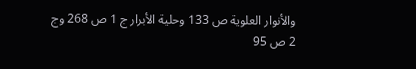والأنوار العلوية ص 133 وحلية الأبرار ج 1 ص 268 وج 2 ص 95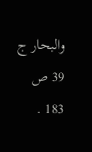والبحار ج 39 ص 183 .